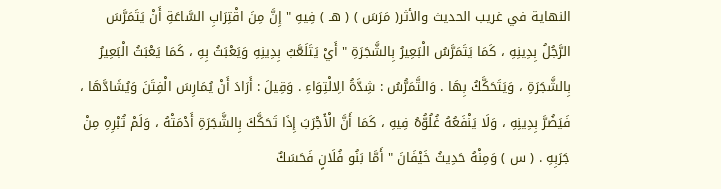النهاية في غريب الحديث والأثر( مَرَسَ ) ( هـ ) فِيهِ " إِنَّ مِنَ اقْتِرَابِ السَّاعَةِ أَنْ يَتَمَرَّسَ الرَّجُلُ بِدِينِهِ ، كَمَا يَتَمَرَّسُ الْبَعِيرُ بِالشَّجَرَةِ " أَيْ يَتَلَعَّبُ بِدِينِهِ وَيَعْبَثُ بِهِ ، كَمَا يَعْبَثُ الْبَعِيرُ بِالشَّجَرَةِ ، وَيَتَحَكَّكُ بِهَا . وَالتَّمَرُّسُ : شِدَّةُ الِالْتِوَاءِ . وَقِيلَ : أَرَادَ أَنْ يُمَارِسَ الْفِتَنَ وَيُشَادَّهَا ، فَيَضُرَّ بِدِينِهِ ، وَلَا يَنْفَعُهُ غُلُوُّهُ فِيهِ ، كَمَا أَنَّ الْأَجْرَبَ إِذَا تَحَكَّكَ بِالشَّجَرَةِ أَدْمَتْهُ ، وَلَمْ تُبْرِهِ مِنْ جَرَبِهِ . ( س ) وَمِنْهُ حَدِيثُ خَيْفَانَ " أَمَّا بَنُو فُلَانٍ فَحَسَكٌ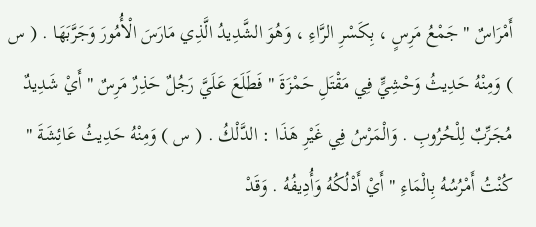أَمْرَاسٌ " جَمْعُ مَرِسٍ ، بِكَسْرِ الرَّاءِ ، وَهُوَ الشَّدِيدُ الَّذِي مَارَسَ الْأُمُورَ وَجَرَّبَهَا . ( س ) وَمِنْهُ حَدِيثُ وَحْشِيٍّ فِي مَقْتَلِ حَمْزَةَ " فَطَلَعَ عَلَيَّ رَجُلٌ حَذِرٌ مَرِسٌ " أَيْ شَدِيدٌ مُجَرِّبٌ لِلْحُرُوبِ . وَالْمَرْسُ فِي غَيْرِ هَذَا : الدَّلْكُ . ( س ) وَمِنْهُ حَدِيثُ عَائِشَةَ " كُنْتُ أَمْرُسُهُ بِالْمَاءِ " أَيْ أَدْلُكُهُ وَأُدِيفُهُ . وَقَدْ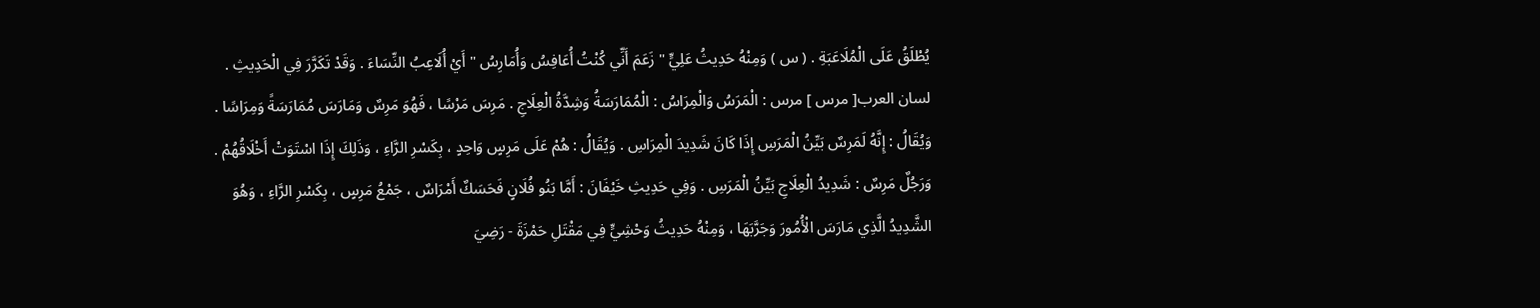يُطْلَقُ عَلَى الْمُلَاعَبَةِ . ( س ) وَمِنْهُ حَدِيثُ عَلِيٍّ " زَعَمَ أَنِّي كُنْتُ أُعَافِسُ وَأُمَارِسُ " أَيْ أُلَاعِبُ النِّسَاءَ . وَقَدْ تَكَرَّرَ فِي الْحَدِيثِ .
لسان العرب[ مرس ] مرس : الْمَرَسُ وَالْمِرَاسُ : الْمُمَارَسَةُ وَشِدَّةُ الْعِلَاجِ . مَرِسَ مَرْسًا ، فَهُوَ مَرِسٌ وَمَارَسَ مُمَارَسَةً وَمِرَاسًا . وَيُقَالُ : إِنَّهُ لَمَرِسٌ بَيِّنُ الْمَرَسِ إِذَا كَانَ شَدِيدَ الْمِرَاسِ . وَيُقَالُ : هُمْ عَلَى مَرِسٍ وَاحِدٍ ، بِكَسْرِ الرَّاءِ ، وَذَلِكَ إِذَا اسْتَوَتْ أَخْلَاقُهُمْ . وَرَجُلٌ مَرِسٌ : شَدِيدُ الْعِلَاجِ بَيِّنُ الْمَرَسِ . وَفِي حَدِيثِ خَيْفَانَ : أَمَّا بَنُو فُلَانٍ فَحَسَكٌ أَمْرَاسٌ ، جَمْعُ مَرِسٍ ، بِكَسْرِ الرَّاءِ ، وَهُوَ الشَّدِيدُ الَّذِي مَارَسَ الْأُمُورَ وَجَرَّبَهَا ، وَمِنْهُ حَدِيثُ وَحْشِيٍّ فِي مَقْتَلِ حَمْزَةَ - رَضِيَ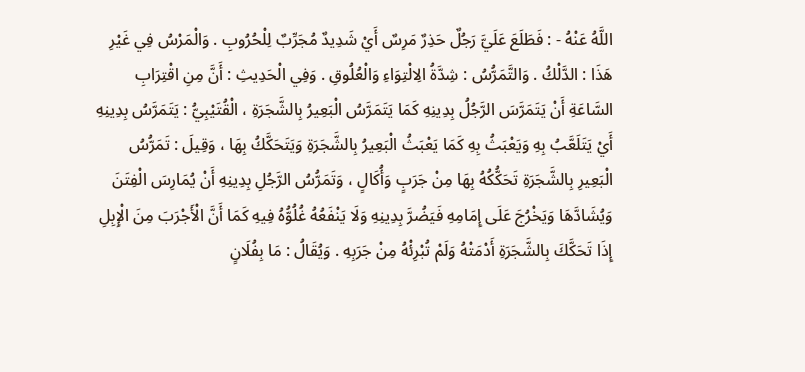اللَّهُ عَنْهُ - : فَطَلَعَ عَلَيَّ رَجُلٌ حَذِرٌ مَرِسٌ أَيْ شَدِيدٌ مُجَرِّبٌ لِلْحُرُوبِ . وَالْمَرْسُ فِي غَيْرِ هَذَا : الدَّلْكُ . وَالتَّمَرُّسُ : شِدَّةُ الِالْتِوَاءِ وَالْعُلُوقِ . وَفِي الْحَدِيثِ : أَنَّ مِنِ اقْتِرَابِ السَّاعَةِ أَنْ يَتَمَرَّسَ الرَّجُلُ بِدِينِهِ كَمَا يَتَمَرَّسُ الْبَعِيرُ بِالشَّجَرَةِ ، الْقُتَيْبِيُّ : يَتَمَرَّسُ بِدِينِهِ أَيْ يَتَلَعَّبُ بِهِ وَيَعْبَثُ بِهِ كَمَا يَعْبَثُ الْبَعِيرُ بِالشَّجَرَةِ وَيَتَحَكَّكُ بِهَا ، وَقِيلَ : تَمَرُّسُ الْبَعِيرِ بِالشَّجَرَةِ تَحَكُّكُهُ بِهَا مِنْ جَرَبٍ وَأُكَالٍ ، وَتَمَرُّسُ الرَّجُلِ بِدِينِهِ أَنْ يُمَارِسَ الْفِتَنَ وَيُشَادَّهَا وَيَخْرُجَ عَلَى إِمَامِهِ فَيَضُرَّ بِدِينِهِ وَلَا يَنْفَعُهُ غُلُوُّهُ فِيهِ كَمَا أَنَّ الْأَجْرَبَ مِنَ الْإِبِلِ إِذَا تَحَكَّكَ بِالشَّجَرَةِ أَدْمَتْهُ وَلَمْ تُبْرِئْهُ مِنْ جَرَبِهِ . وَيُقَالُ : مَا بِفُلَانٍ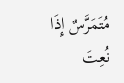مُتَمَرَّسٌ إِذَا نُعِتَ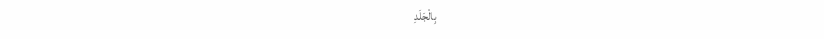بِالْجَلَدِ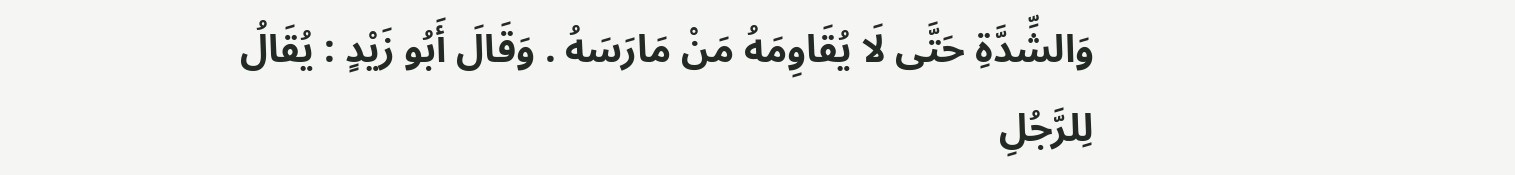وَالشِّدَّةِ حَتَّى لَا يُقَاوِمَهُ مَنْ مَارَسَهُ . وَقَالَ أَبُو زَيْدٍ : يُقَالُ لِلرَّجُلِ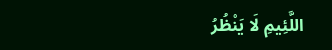اللَّئِيمِ لَا يَنْظُرُ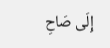إِلَى صَاحِ